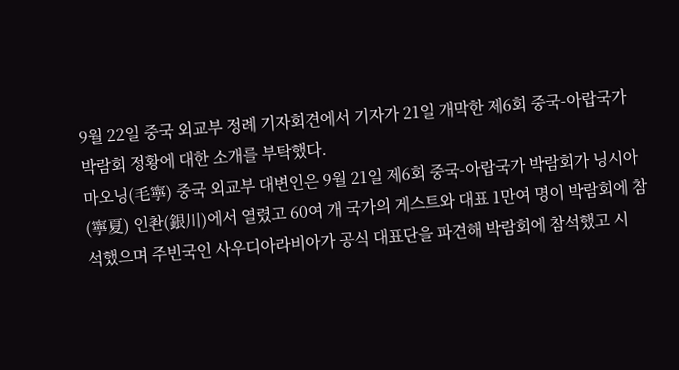9월 22일 중국 외교부 정례 기자회견에서 기자가 21일 개막한 제6회 중국-아랍국가 박람회 정황에 대한 소개를 부탁했다.
마오닝(毛寧) 중국 외교부 대변인은 9월 21일 제6회 중국-아랍국가 박람회가 닝시아(寧夏) 인촨(銀川)에서 열렸고 60여 개 국가의 게스트와 대표 1만여 명이 박람회에 참석했으며 주빈국인 사우디아라비아가 공식 대표단을 파견해 박람회에 참석했고 시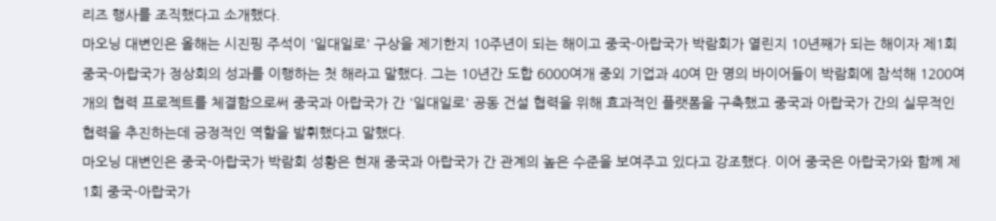리즈 행사를 조직했다고 소개했다.
마오닝 대변인은 올해는 시진핑 주석이 '일대일로' 구상을 제기한지 10주년이 되는 해이고 중국-아랍국가 박람회가 열린지 10년째가 되는 해이자 제1회 중국-아랍국가 정상회의 성과를 이행하는 첫 해라고 말했다. 그는 10년간 도합 6000여개 중외 기업과 40여 만 명의 바이어들이 박람회에 참석해 1200여 개의 협력 프로젝트를 체결함으로써 중국과 아랍국가 간 '일대일로' 공동 건설 협력을 위해 효과적인 플랫폼을 구축했고 중국과 아랍국가 간의 실무적인 협력을 추진하는데 긍정적인 역할을 발휘했다고 말했다.
마오닝 대변인은 중국-아랍국가 박람회 성황은 현재 중국과 아랍국가 간 관계의 높은 수준을 보여주고 있다고 강조했다. 이어 중국은 아랍국가와 함께 제1회 중국-아랍국가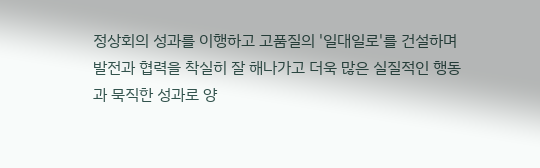정상회의 성과를 이행하고 고품질의 '일대일로'를 건설하며 발전과 협력을 착실히 잘 해나가고 더욱 많은 실질적인 행동과 묵직한 성과로 양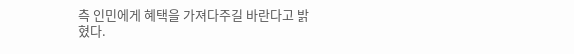측 인민에게 혜택을 가져다주길 바란다고 밝혔다.